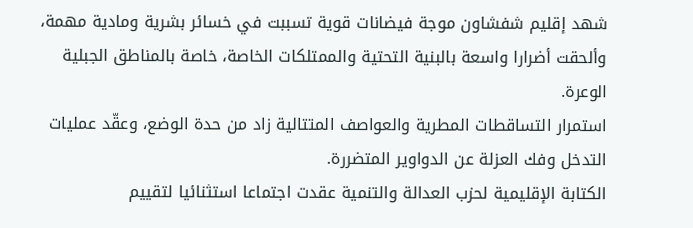شهد إقليم شفشاون موجة فيضانات قوية تسببت في خسائر بشرية ومادية مهمة، وألحقت أضرارا واسعة بالبنية التحتية والممتلكات الخاصة، خاصة بالمناطق الجبلية الوعرة.
استمرار التساقطات المطرية والعواصف المتتالية زاد من حدة الوضع، وعقّد عمليات التدخل وفك العزلة عن الدواوير المتضررة.
الكتابة الإقليمية لحزب العدالة والتنمية عقدت اجتماعا استثنائيا لتقييم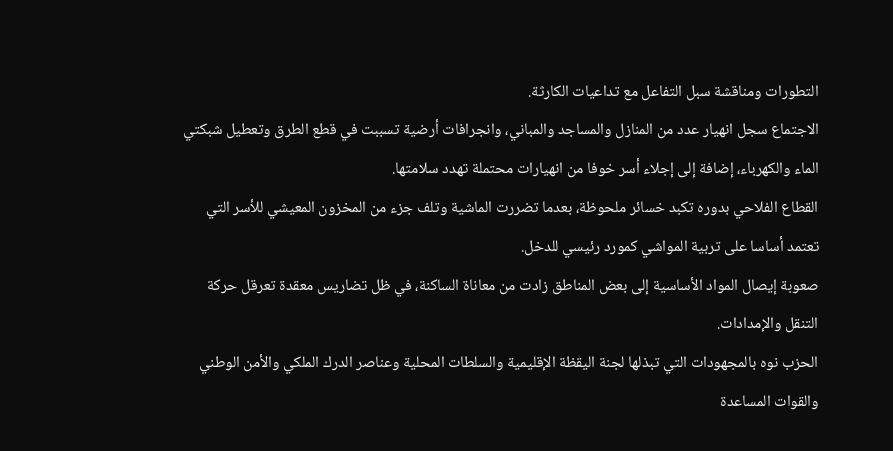التطورات ومناقشة سبل التفاعل مع تداعيات الكارثة.
الاجتماع سجل انهيار عدد من المنازل والمساجد والمباني، وانجرافات أرضية تسببت في قطع الطرق وتعطيل شبكتي الماء والكهرباء، إضافة إلى إجلاء أسر خوفا من انهيارات محتملة تهدد سلامتها.
القطاع الفلاحي بدوره تكبد خسائر ملحوظة، بعدما تضررت الماشية وتلف جزء من المخزون المعيشي للأسر التي تعتمد أساسا على تربية المواشي كمورد رئيسي للدخل.
صعوبة إيصال المواد الأساسية إلى بعض المناطق زادت من معاناة الساكنة، في ظل تضاريس معقدة تعرقل حركة التنقل والإمدادات.
الحزب نوه بالمجهودات التي تبذلها لجنة اليقظة الإقليمية والسلطات المحلية وعناصر الدرك الملكي والأمن الوطني والقوات المساعدة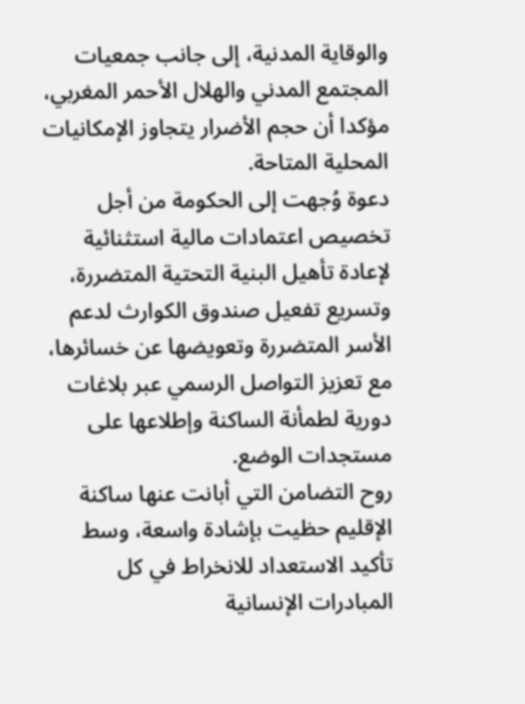والوقاية المدنية، إلى جانب جمعيات المجتمع المدني والهلال الأحمر المغربي، مؤكدا أن حجم الأضرار يتجاوز الإمكانيات المحلية المتاحة.
دعوة وُجهت إلى الحكومة من أجل تخصيص اعتمادات مالية استثنائية لإعادة تأهيل البنية التحتية المتضررة، وتسريع تفعيل صندوق الكوارث لدعم الأسر المتضررة وتعويضها عن خسائرها، مع تعزيز التواصل الرسمي عبر بلاغات دورية لطمأنة الساكنة وإطلاعها على مستجدات الوضع.
روح التضامن التي أبانت عنها ساكنة الإقليم حظيت بإشادة واسعة، وسط تأكيد الاستعداد للانخراط في كل المبادرات الإنسانية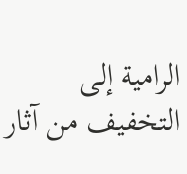الرامية إلى التخفيف من آثار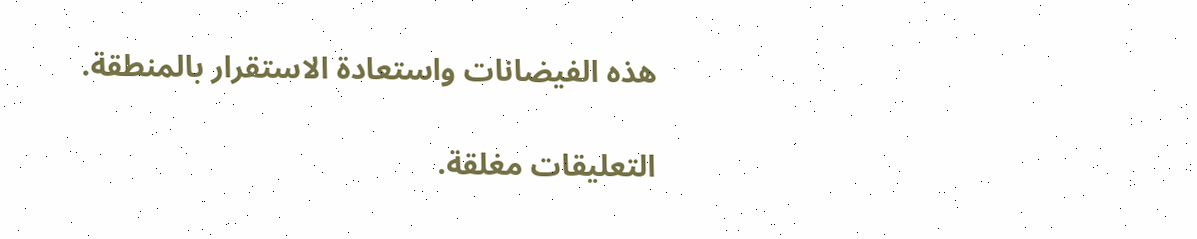هذه الفيضانات واستعادة الاستقرار بالمنطقة.

التعليقات مغلقة.